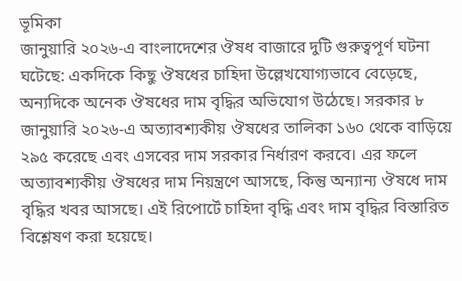ভূমিকা
জানুয়ারি ২০২৬-এ বাংলাদেশের ঔষধ বাজারে দুটি গুরুত্বপূর্ণ ঘটনা ঘটেছে: একদিকে কিছু ঔষধের চাহিদা উল্লেখযোগ্যভাবে বেড়েছে, অন্যদিকে অনেক ঔষধের দাম বৃদ্ধির অভিযোগ উঠেছে। সরকার ৮ জানুয়ারি ২০২৬-এ অত্যাবশ্যকীয় ঔষধের তালিকা ১৬০ থেকে বাড়িয়ে ২৯৫ করেছে এবং এসবের দাম সরকার নির্ধারণ করবে। এর ফলে অত্যাবশ্যকীয় ঔষধের দাম নিয়ন্ত্রণে আসছে, কিন্তু অন্যান্য ঔষধে দাম বৃদ্ধির খবর আসছে। এই রিপোর্টে চাহিদা বৃদ্ধি এবং দাম বৃদ্ধির বিস্তারিত বিশ্লেষণ করা হয়েছে।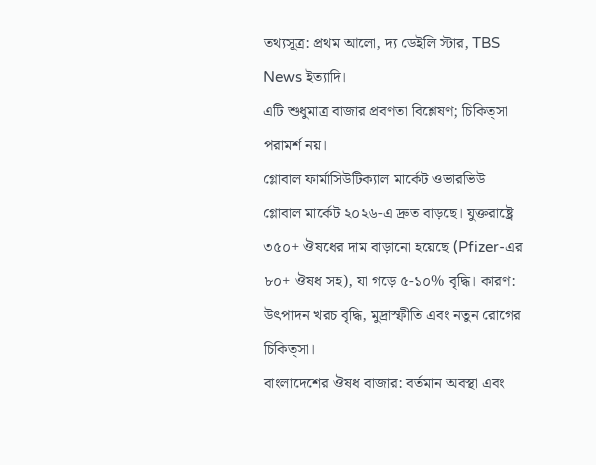তথ্যসূত্র: প্রথম আলো, দ্য ডেইলি স্টার, TBS News ইত্যাদি।
এটি শুধুমাত্র বাজার প্রবণতা বিশ্লেষণ; চিকিত্সা পরামর্শ নয়।
গ্লোবাল ফার্মাসিউটিক্যাল মার্কেট ওভারভিউ
গ্লোবাল মার্কেট ২০২৬-এ দ্রুত বাড়ছে। যুক্তরাষ্ট্রে ৩৫০+ ঔষধের দাম বাড়ানো হয়েছে (Pfizer-এর ৮০+ ঔষধ সহ), যা গড়ে ৫-১০% বৃদ্ধি। কারণ: উৎপাদন খরচ বৃদ্ধি, মুদ্রাস্ফীতি এবং নতুন রোগের চিকিত্সা।
বাংলাদেশের ঔষধ বাজার: বর্তমান অবস্থা এবং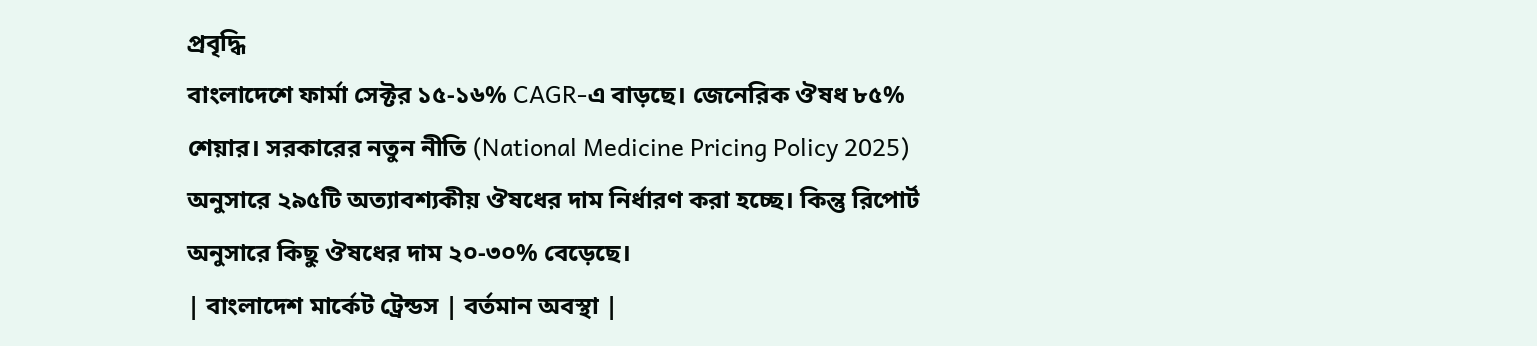প্রবৃদ্ধি
বাংলাদেশে ফার্মা সেক্টর ১৫-১৬% CAGR-এ বাড়ছে। জেনেরিক ঔষধ ৮৫% শেয়ার। সরকারের নতুন নীতি (National Medicine Pricing Policy 2025) অনুসারে ২৯৫টি অত্যাবশ্যকীয় ঔষধের দাম নির্ধারণ করা হচ্ছে। কিন্তু রিপোর্ট অনুসারে কিছু ঔষধের দাম ২০-৩০% বেড়েছে।
| বাংলাদেশ মার্কেট ট্রেন্ডস | বর্তমান অবস্থা |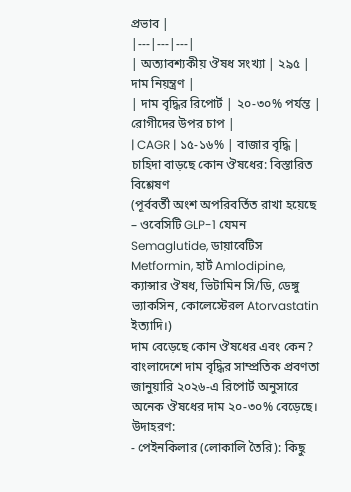প্রভাব |
|---|---|---|
| অত্যাবশ্যকীয় ঔষধ সংখ্যা | ২৯৫ | দাম নিয়ন্ত্রণ |
| দাম বৃদ্ধির রিপোর্ট | ২০-৩০% পর্যন্ত | রোগীদের উপর চাপ |
| CAGR | ১৫-১৬% | বাজার বৃদ্ধি |
চাহিদা বাড়ছে কোন ঔষধের: বিস্তারিত বিশ্লেষণ
(পূর্ববর্তী অংশ অপরিবর্তিত রাখা হয়েছে – ওবেসিটি GLP-1 যেমন Semaglutide, ডায়াবেটিস Metformin, হার্ট Amlodipine, ক্যান্সার ঔষধ, ভিটামিন সি/ডি, ডেঙ্গু ভ্যাকসিন, কোলেস্টেরল Atorvastatin ইত্যাদি।)
দাম বেড়েছে কোন ঔষধের এবং কেন?
বাংলাদেশে দাম বৃদ্ধির সাম্প্রতিক প্রবণতা
জানুয়ারি ২০২৬-এ রিপোর্ট অনুসারে অনেক ঔষধের দাম ২০-৩০% বেড়েছে। উদাহরণ:
- পেইনকিলার (লোকালি তৈরি): কিছু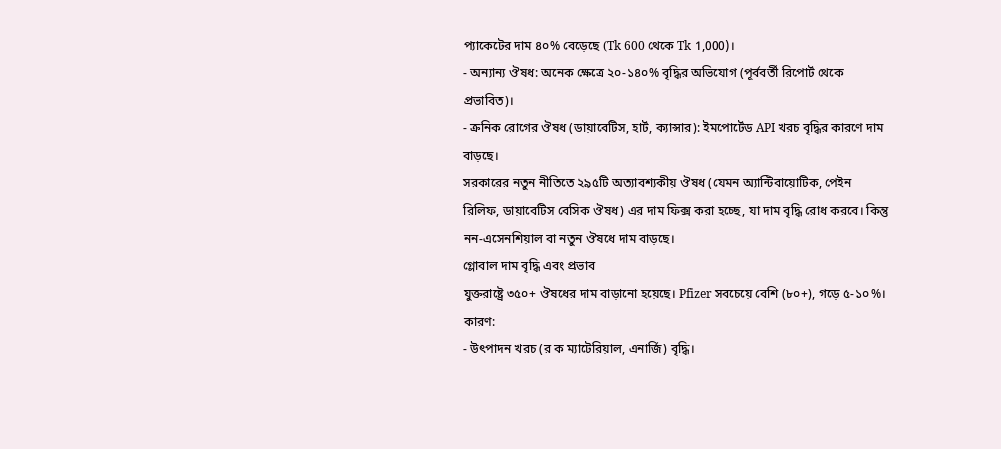প্যাকেটের দাম ৪০% বেড়েছে (Tk 600 থেকে Tk 1,000)।
- অন্যান্য ঔষধ: অনেক ক্ষেত্রে ২০-১৪০% বৃদ্ধির অভিযোগ (পূর্ববর্তী রিপোর্ট থেকে প্রভাবিত)।
- ক্রনিক রোগের ঔষধ (ডায়াবেটিস, হার্ট, ক্যান্সার): ইমপোর্টেড API খরচ বৃদ্ধির কারণে দাম বাড়ছে।
সরকারের নতুন নীতিতে ২৯৫টি অত্যাবশ্যকীয় ঔষধ (যেমন অ্যান্টিবায়োটিক, পেইন রিলিফ, ডায়াবেটিস বেসিক ঔষধ) এর দাম ফিক্স করা হচ্ছে, যা দাম বৃদ্ধি রোধ করবে। কিন্তু নন-এসেনশিয়াল বা নতুন ঔষধে দাম বাড়ছে।
গ্লোবাল দাম বৃদ্ধি এবং প্রভাব
যুক্তরাষ্ট্রে ৩৫০+ ঔষধের দাম বাড়ানো হয়েছে। Pfizer সবচেয়ে বেশি (৮০+), গড়ে ৫-১০%। কারণ:
- উৎপাদন খরচ (র ক ম্যাটেরিয়াল, এনার্জি) বৃদ্ধি।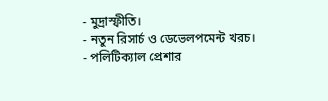- মুদ্রাস্ফীতি।
- নতুন রিসার্চ ও ডেভেলপমেন্ট খরচ।
- পলিটিক্যাল প্রেশার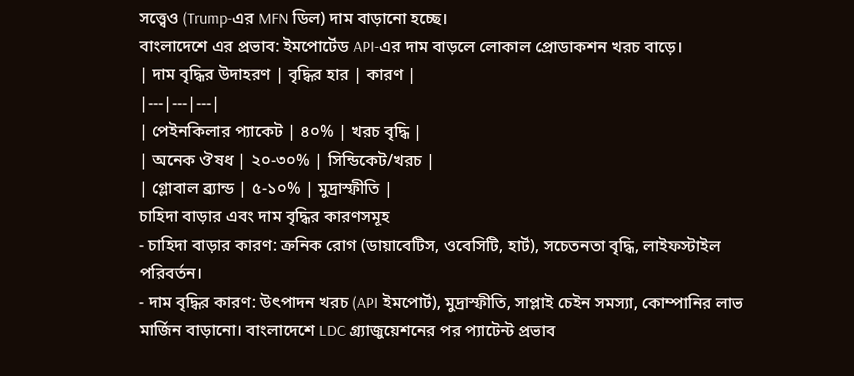সত্ত্বেও (Trump-এর MFN ডিল) দাম বাড়ানো হচ্ছে।
বাংলাদেশে এর প্রভাব: ইমপোর্টেড API-এর দাম বাড়লে লোকাল প্রোডাকশন খরচ বাড়ে।
| দাম বৃদ্ধির উদাহরণ | বৃদ্ধির হার | কারণ |
|---|---|---|
| পেইনকিলার প্যাকেট | ৪০% | খরচ বৃদ্ধি |
| অনেক ঔষধ | ২০-৩০% | সিন্ডিকেট/খরচ |
| গ্লোবাল ব্র্যান্ড | ৫-১০% | মুদ্রাস্ফীতি |
চাহিদা বাড়ার এবং দাম বৃদ্ধির কারণসমূহ
- চাহিদা বাড়ার কারণ: ক্রনিক রোগ (ডায়াবেটিস, ওবেসিটি, হার্ট), সচেতনতা বৃদ্ধি, লাইফস্টাইল পরিবর্তন।
- দাম বৃদ্ধির কারণ: উৎপাদন খরচ (API ইমপোর্ট), মুদ্রাস্ফীতি, সাপ্লাই চেইন সমস্যা, কোম্পানির লাভ মার্জিন বাড়ানো। বাংলাদেশে LDC গ্র্যাজুয়েশনের পর প্যাটেন্ট প্রভাব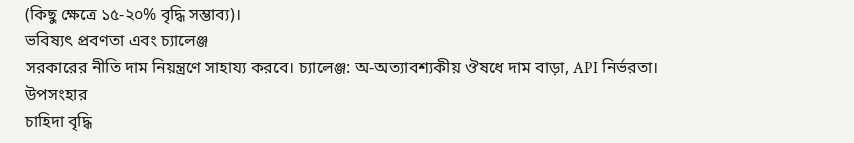(কিছু ক্ষেত্রে ১৫-২০% বৃদ্ধি সম্ভাব্য)।
ভবিষ্যৎ প্রবণতা এবং চ্যালেঞ্জ
সরকারের নীতি দাম নিয়ন্ত্রণে সাহায্য করবে। চ্যালেঞ্জ: অ-অত্যাবশ্যকীয় ঔষধে দাম বাড়া, API নির্ভরতা।
উপসংহার
চাহিদা বৃদ্ধি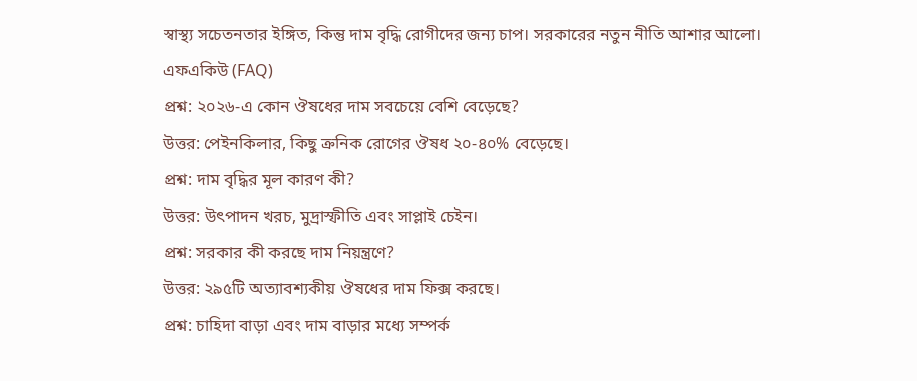স্বাস্থ্য সচেতনতার ইঙ্গিত, কিন্তু দাম বৃদ্ধি রোগীদের জন্য চাপ। সরকারের নতুন নীতি আশার আলো।
এফএকিউ (FAQ)
প্রশ্ন: ২০২৬-এ কোন ঔষধের দাম সবচেয়ে বেশি বেড়েছে?
উত্তর: পেইনকিলার, কিছু ক্রনিক রোগের ঔষধ ২০-৪০% বেড়েছে।
প্রশ্ন: দাম বৃদ্ধির মূল কারণ কী?
উত্তর: উৎপাদন খরচ, মুদ্রাস্ফীতি এবং সাপ্লাই চেইন।
প্রশ্ন: সরকার কী করছে দাম নিয়ন্ত্রণে?
উত্তর: ২৯৫টি অত্যাবশ্যকীয় ঔষধের দাম ফিক্স করছে।
প্রশ্ন: চাহিদা বাড়া এবং দাম বাড়ার মধ্যে সম্পর্ক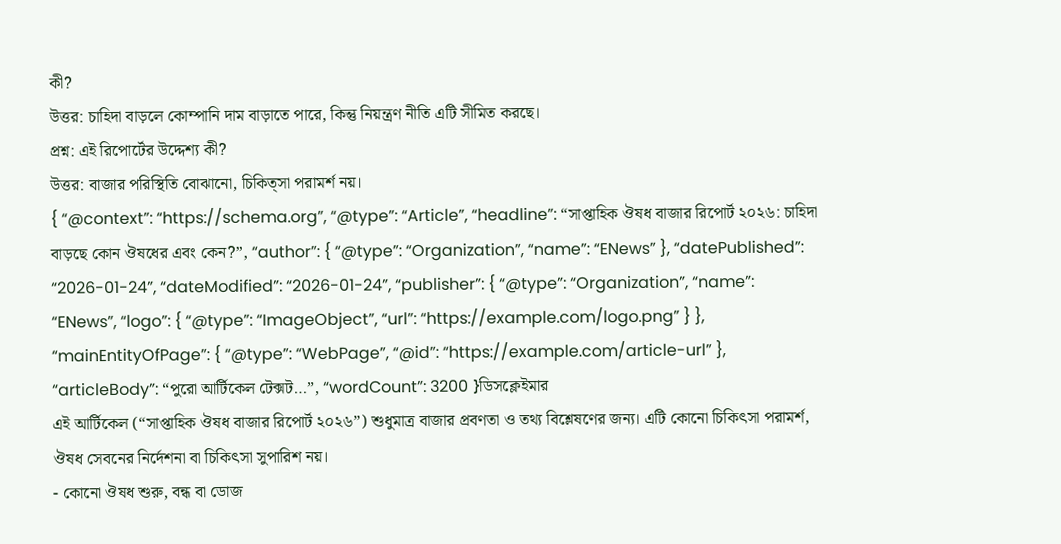কী?
উত্তর: চাহিদা বাড়লে কোম্পানি দাম বাড়াতে পারে, কিন্তু নিয়ন্ত্রণ নীতি এটি সীমিত করছে।
প্রশ্ন: এই রিপোর্টের উদ্দেশ্য কী?
উত্তর: বাজার পরিস্থিতি বোঝানো, চিকিত্সা পরামর্শ নয়।
{ “@context”: “https://schema.org”, “@type”: “Article”, “headline”: “সাপ্তাহিক ঔষধ বাজার রিপোর্ট ২০২৬: চাহিদা বাড়ছে কোন ঔষধের এবং কেন?”, “author”: { “@type”: “Organization”, “name”: “ENews” }, “datePublished”: “2026-01-24”, “dateModified”: “2026-01-24”, “publisher”: { “@type”: “Organization”, “name”: “ENews”, “logo”: { “@type”: “ImageObject”, “url”: “https://example.com/logo.png” } }, “mainEntityOfPage”: { “@type”: “WebPage”, “@id”: “https://example.com/article-url” }, “articleBody”: “পুরো আর্টিকেল টেক্সট…”, “wordCount”: 3200 }ডিসক্লেইমার
এই আর্টিকেল (“সাপ্তাহিক ঔষধ বাজার রিপোর্ট ২০২৬”) শুধুমাত্র বাজার প্রবণতা ও তথ্য বিশ্লেষণের জন্য। এটি কোনো চিকিৎসা পরামর্শ, ঔষধ সেবনের নির্দেশনা বা চিকিৎসা সুপারিশ নয়।
- কোনো ঔষধ শুরু, বন্ধ বা ডোজ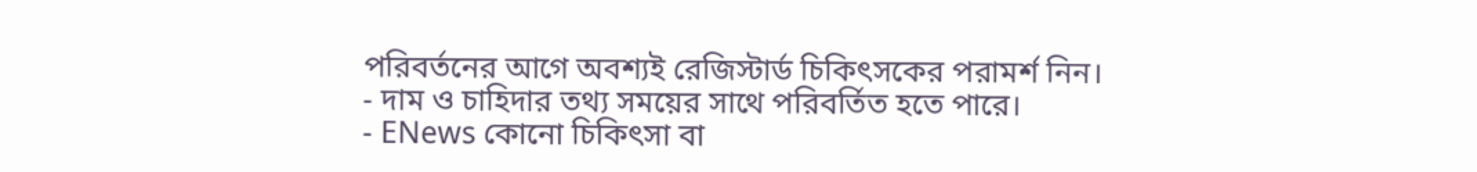পরিবর্তনের আগে অবশ্যই রেজিস্টার্ড চিকিৎসকের পরামর্শ নিন।
- দাম ও চাহিদার তথ্য সময়ের সাথে পরিবর্তিত হতে পারে।
- ENews কোনো চিকিৎসা বা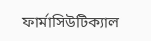ফার্মাসিউটিক্যাল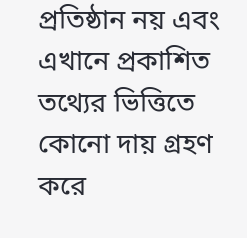প্রতিষ্ঠান নয় এবং এখানে প্রকাশিত তথ্যের ভিত্তিতে কোনো দায় গ্রহণ করে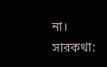না।
সারকথা: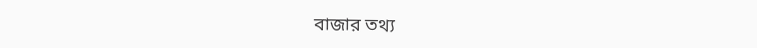বাজার তথ্য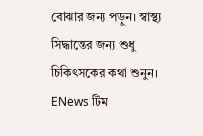বোঝার জন্য পড়ুন। স্বাস্থ্য সিদ্ধান্তের জন্য শুধু চিকিৎসকের কথা শুনুন।
ENews টিম